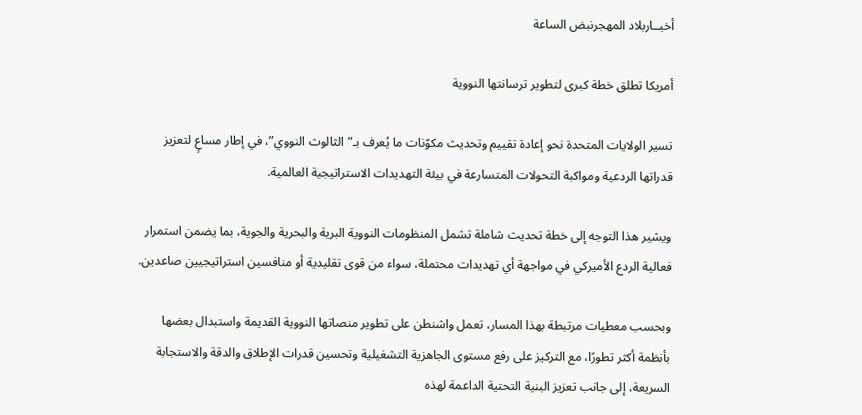أخبــاربلاد المهجرنبض الساعة

أمريكا تطلق خطة كبرى لتطوير ترسانتها النووية

تسير الولايات المتحدة نحو إعادة تقييم وتحديث مكوّنات ما يُعرف بـ”الثالوث النووي”، في إطار مساعٍ لتعزيز قدراتها الردعية ومواكبة التحولات المتسارعة في بيئة التهديدات الاستراتيجية العالمية.

ويشير هذا التوجه إلى خطة تحديث شاملة تشمل المنظومات النووية البرية والبحرية والجوية، بما يضمن استمرار فعالية الردع الأميركي في مواجهة أي تهديدات محتملة، سواء من قوى تقليدية أو منافسين استراتيجيين صاعدين.

وبحسب معطيات مرتبطة بهذا المسار، تعمل واشنطن على تطوير منصاتها النووية القديمة واستبدال بعضها بأنظمة أكثر تطورًا، مع التركيز على رفع مستوى الجاهزية التشغيلية وتحسين قدرات الإطلاق والدقة والاستجابة السريعة، إلى جانب تعزيز البنية التحتية الداعمة لهذه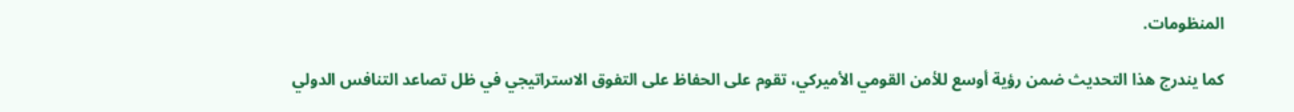المنظومات.

كما يندرج هذا التحديث ضمن رؤية أوسع للأمن القومي الأميركي، تقوم على الحفاظ على التفوق الاستراتيجي في ظل تصاعد التنافس الدولي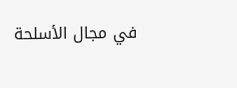في مجال الأسلحة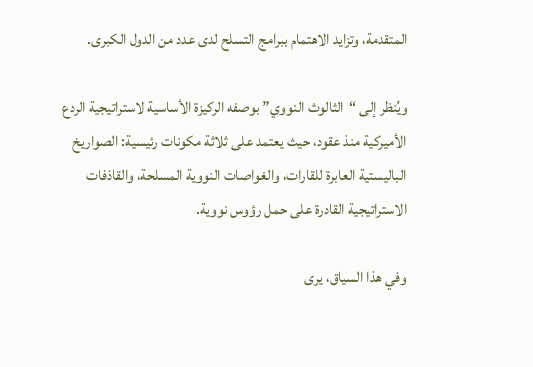المتقدمة، وتزايد الاهتمام ببرامج التسلح لدى عدد من الدول الكبرى.

ويُنظر إلى “الثالوث النووي” بوصفه الركيزة الأساسية لاستراتيجية الردع الأميركية منذ عقود، حيث يعتمد على ثلاثة مكونات رئيسية: الصواريخ الباليستية العابرة للقارات، والغواصات النووية المسلحة، والقاذفات الاستراتيجية القادرة على حمل رؤوس نووية.

وفي هذا السياق، يرى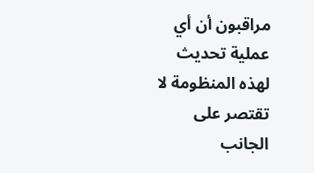مراقبون أن أي عملية تحديث لهذه المنظومة لا تقتصر على الجانب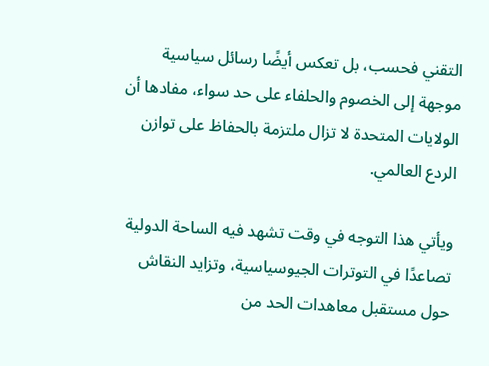التقني فحسب، بل تعكس أيضًا رسائل سياسية موجهة إلى الخصوم والحلفاء على حد سواء، مفادها أن الولايات المتحدة لا تزال ملتزمة بالحفاظ على توازن الردع العالمي.

ويأتي هذا التوجه في وقت تشهد فيه الساحة الدولية تصاعدًا في التوترات الجيوسياسية، وتزايد النقاش حول مستقبل معاهدات الحد من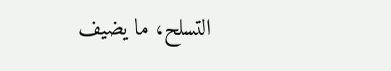التسلح، ما يضيف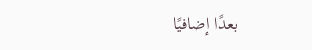بعدًا إضافيًا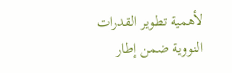لأهمية تطوير القدرات النووية ضمن إطار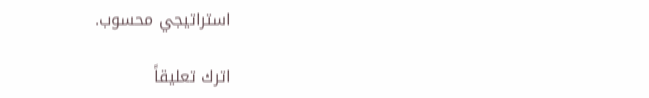استراتيجي محسوب.

اترك تعليقاً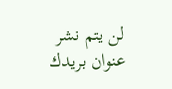لن يتم نشر عنوان بريدك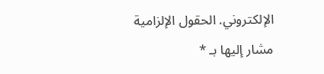الإلكتروني. الحقول الإلزامية مشار إليها بـ *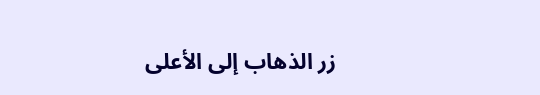زر الذهاب إلى الأعلى